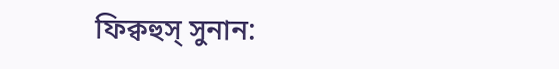ফিক্বহুস্ সুনান: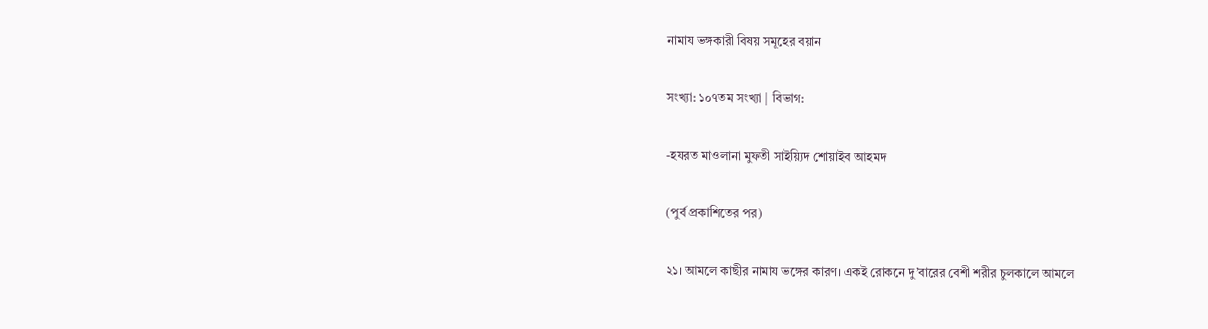নামায ভঙ্গকারী বিষয় সমূহের বয়ান

সংখ্যা: ১০৭তম সংখ্যা | বিভাগ:

-হযরত মাওলানা মুফতী সাইয়্যিদ শোয়াইব আহমদ

(পুর্ব প্রকাশিতের পর)

২১। আমলে কাছীর নামায ভঙ্গের কারণ। একই রোকনে দু’বারের বেশী শরীর চুলকালে আমলে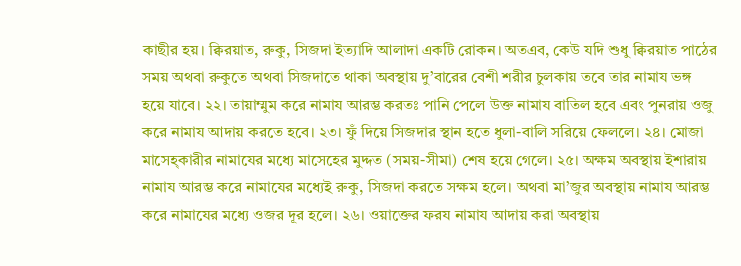কাছীর হয়। ক্বিরয়াত, রুকু, সিজদা ইত্যাদি আলাদা একটি রোকন। অতএব, কেউ যদি শুধু ক্বিরয়াত পাঠের সময় অথবা রুকুতে অথবা সিজদাতে থাকা অবস্থায় দু’বারের বেশী শরীর চুলকায় তবে তার নামায ভঙ্গ হয়ে যাবে। ২২। তায়াম্মুম করে নামায আরম্ভ করতঃ পানি পেলে উক্ত নামায বাতিল হবে এবং পুনরায় ওজু করে নামায আদায় করতে হবে। ২৩। ফুঁ দিয়ে সিজদার স্থান হতে ধুলা-বালি সরিয়ে ফেললে। ২৪। মোজা মাসেহ্কারীর নামাযের মধ্যে মাসেহের মুদ্দত (সময়-সীমা) শেষ হয়ে গেলে। ২৫। অক্ষম অবস্থায় ইশারায় নামায আরম্ভ করে নামাযের মধ্যেই রুকু, সিজদা করতে সক্ষম হলে। অথবা মা’জুর অবস্থায় নামায আরম্ভ করে নামাযের মধ্যে ওজর দূর হলে। ২৬। ওয়াক্তের ফরয নামায আদায় করা অবস্থায়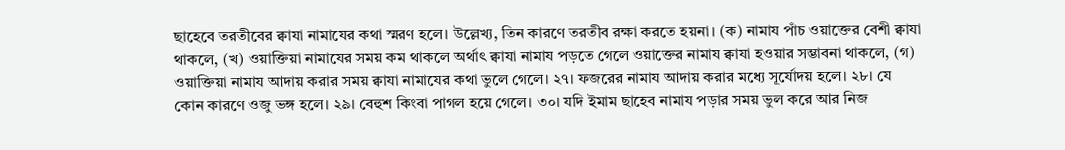ছাহেবে তরতীবের ক্বাযা নামাযের কথা স্মরণ হলে। উল্লেখ্য, তিন কারণে তরতীব রক্ষা করতে হয়না। (ক) নামায পাঁচ ওয়াক্তের বেশী ক্বাযা থাকলে, (খ) ওয়াক্তিয়া নামাযের সময় কম থাকলে অর্থাৎ ক্বাযা নামায পড়তে গেলে ওয়াক্তের নামায ক্বাযা হওয়ার সম্ভাবনা থাকলে, (গ) ওয়াক্তিয়া নামায আদায় করার সময় ক্বাযা নামাযের কথা ভুলে গেলে। ২৭। ফজরের নামায আদায় করার মধ্যে সূর্যোদয় হলে। ২৮। যে কোন কারণে ওজু ভঙ্গ হলে। ২৯। বেহুশ কিংবা পাগল হয়ে গেলে। ৩০। যদি ইমাম ছাহেব নামায পড়ার সময় ভুল করে আর নিজ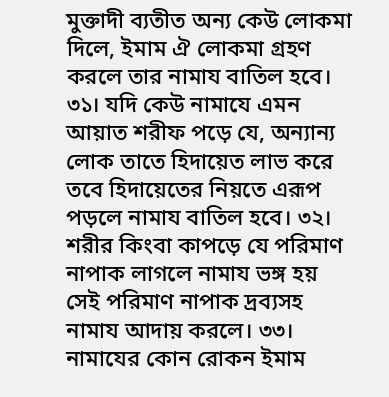মুক্তাদী ব্যতীত অন্য কেউ লোকমা দিলে, ইমাম ঐ লোকমা গ্রহণ করলে তার নামায বাতিল হবে। ৩১। যদি কেউ নামাযে এমন আয়াত শরীফ পড়ে যে, অন্যান্য লোক তাতে হিদায়েত লাভ করে তবে হিদায়েতের নিয়তে এরূপ পড়লে নামায বাতিল হবে। ৩২। শরীর কিংবা কাপড়ে যে পরিমাণ নাপাক লাগলে নামায ভঙ্গ হয় সেই পরিমাণ নাপাক দ্রব্যসহ নামায আদায় করলে। ৩৩। নামাযের কোন রোকন ইমাম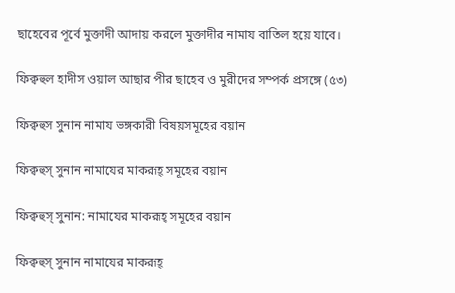ছাহেবের পূর্বে মুক্তাদী আদায় করলে মুক্তাদীর নামায বাতিল হয়ে যাবে।

ফিক্বহুল হাদীস ওয়াল আছার পীর ছাহেব ও মুরীদের সম্পর্ক প্রসঙ্গে (৫৩)

ফিক্বহুস সুনান নামায ভঙ্গকারী বিষয়সমূহের বয়ান

ফিক্বহুস্ সুনান নামাযের মাকরূহ্ সমূহের বয়ান

ফিক্বহুস্ সুনান: নামাযের মাকরূহ্ সমূহের বয়ান

ফিক্বহুস্ সুনান নামাযের মাকরূহ্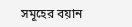সমূহের বয়ান